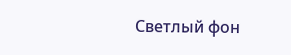Светлый фон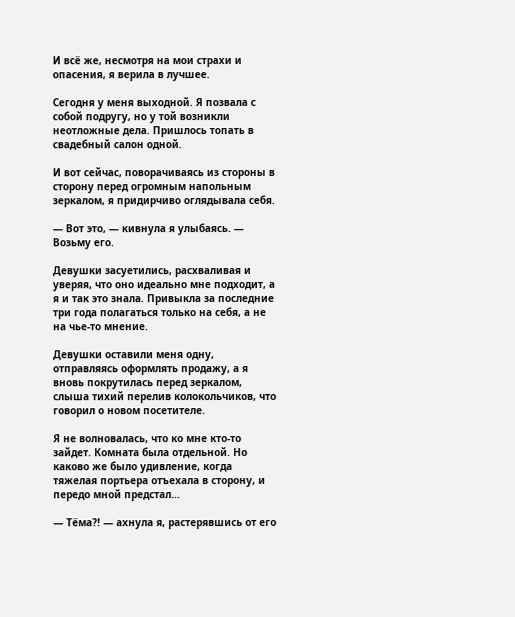И всё же, несмотря на мои страхи и опасения, я верила в лучшее.

Сегодня у меня выходной. Я позвала с собой подругу, но у той возникли неотложные дела. Пришлось топать в свадебный салон одной.

И вот сейчас, поворачиваясь из стороны в сторону перед огромным напольным зеркалом, я придирчиво оглядывала себя.

— Вот это, — кивнула я улыбаясь. — Возьму его.

Девушки засуетились, расхваливая и уверяя, что оно идеально мне подходит, а я и так это знала. Привыкла за последние три года полагаться только на себя, а не на чье-то мнение.

Девушки оставили меня одну, отправляясь оформлять продажу, а я вновь покрутилась перед зеркалом, слыша тихий перелив колокольчиков, что говорил о новом посетителе.

Я не волновалась, что ко мне кто-то зайдет. Комната была отдельной. Но каково же было удивление, когда тяжелая портьера отъехала в сторону, и передо мной предстал…

— Тёма?! — ахнула я, растерявшись от его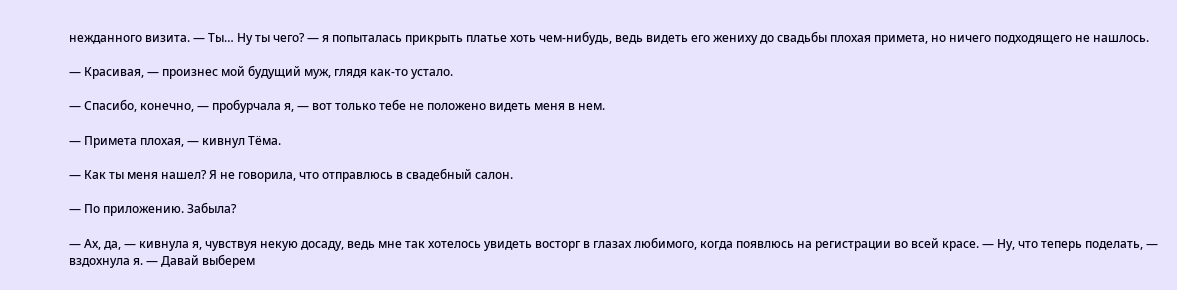нежданного визита. — Ты… Ну ты чего? — я попыталась прикрыть платье хоть чем-нибудь, ведь видеть его жениху до свадьбы плохая примета, но ничего подходящего не нашлось.

— Красивая, — произнес мой будущий муж, глядя как-то устало.

— Спасибо, конечно, — пробурчала я, — вот только тебе не положено видеть меня в нем.

— Примета плохая, — кивнул Тёма.

— Как ты меня нашел? Я не говорила, что отправлюсь в свадебный салон.

— По приложению. Забыла?

— Ах, да, — кивнула я, чувствуя некую досаду, ведь мне так хотелось увидеть восторг в глазах любимого, когда появлюсь на регистрации во всей красе. — Ну, что теперь поделать, — вздохнула я. — Давай выберем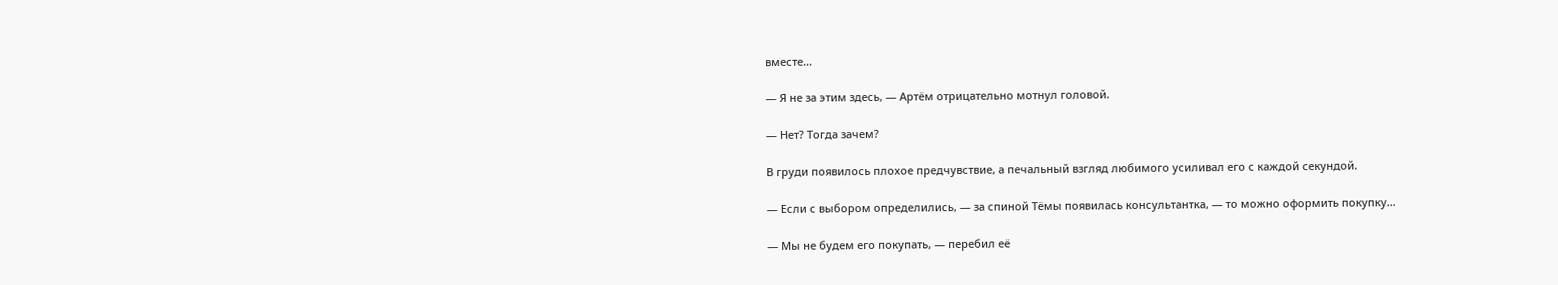вместе…

— Я не за этим здесь, — Артём отрицательно мотнул головой.

— Нет? Тогда зачем?

В груди появилось плохое предчувствие, а печальный взгляд любимого усиливал его с каждой секундой.

— Если с выбором определились, — за спиной Тёмы появилась консультантка, — то можно оформить покупку…

— Мы не будем его покупать, — перебил её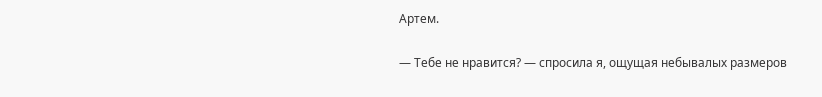Артем.

— Тебе не нравится? — спросила я, ощущая небывалых размеров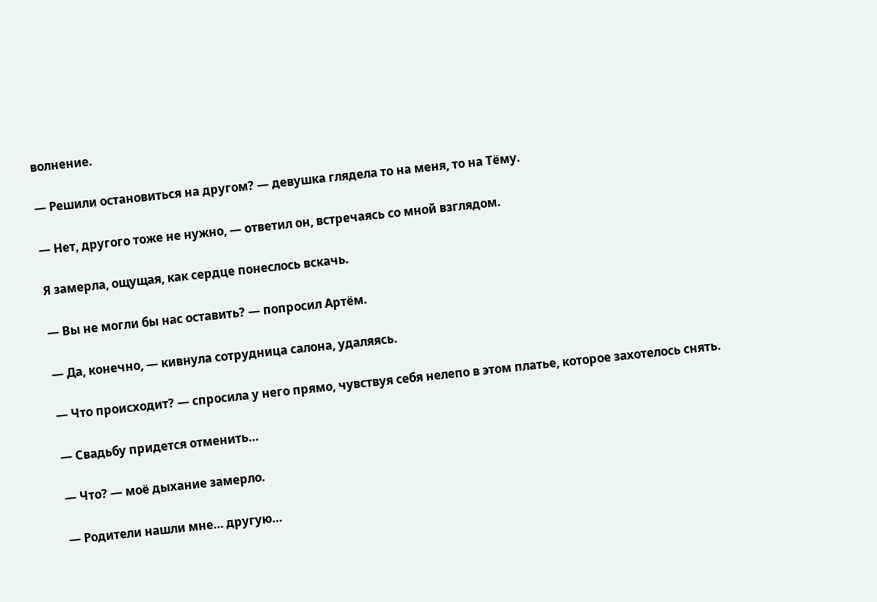волнение.

— Решили остановиться на другом? — девушка глядела то на меня, то на Тёму.

— Нет, другого тоже не нужно, — ответил он, встречаясь со мной взглядом.

Я замерла, ощущая, как сердце понеслось вскачь.

— Вы не могли бы нас оставить? — попросил Артём.

— Да, конечно, — кивнула сотрудница салона, удаляясь.

— Что происходит? — спросила у него прямо, чувствуя себя нелепо в этом платье, которое захотелось снять.

— Свадьбу придется отменить…

— Что? — моё дыхание замерло.

— Родители нашли мне… другую…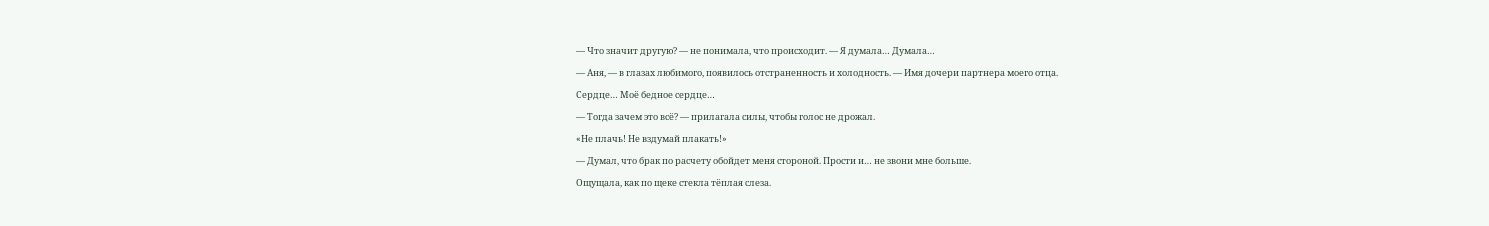— Что значит другую? — не понимала, что происходит. — Я думала… Думала…

— Аня, — в глазах любимого, появилось отстраненность и холодность. — Имя дочери партнера моего отца.

Сердце… Моё бедное сердце…

— Тогда зачем это всё? — прилагала силы, чтобы голос не дрожал.

«Не плачь! Не вздумай плакать!»

— Думал, что брак по расчету обойдет меня стороной. Прости и… не звони мне больше.

Ощущала, как по щеке стекла тёплая слеза.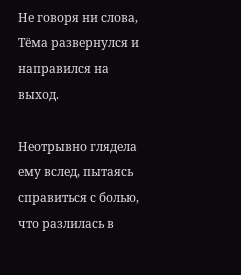Не говоря ни слова, Тёма развернулся и направился на выход.

Неотрывно глядела ему вслед, пытаясь справиться с болью, что разлилась в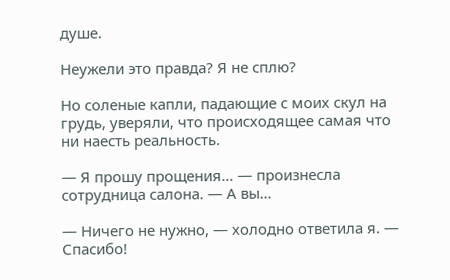душе.

Неужели это правда? Я не сплю?

Но соленые капли, падающие с моих скул на грудь, уверяли, что происходящее самая что ни наесть реальность.

— Я прошу прощения… — произнесла сотрудница салона. — А вы…

— Ничего не нужно, — холодно ответила я. — Спасибо!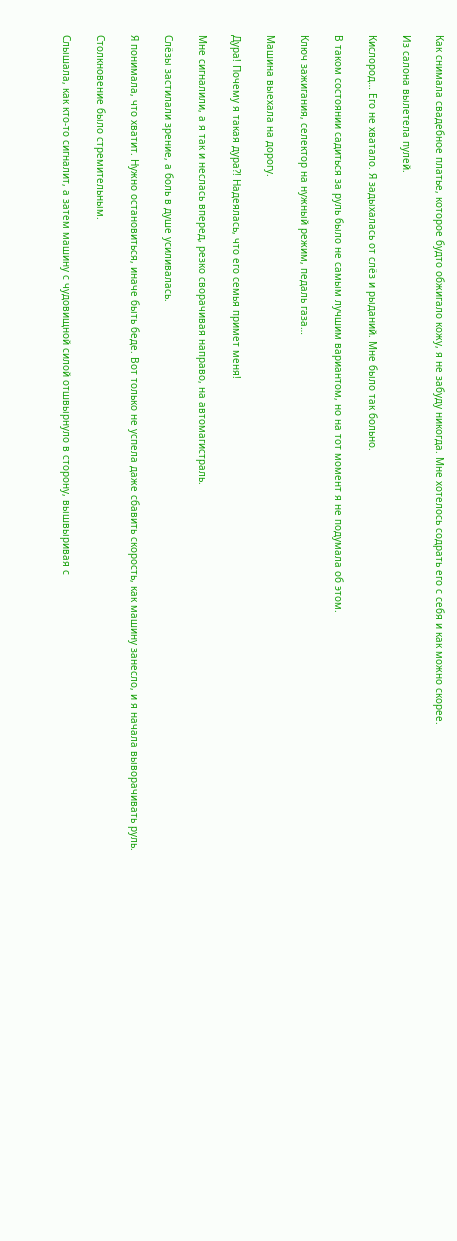Как снимала свадебное платье, которое будто обжигало кожу, я не забуду никогда. Мне хотелось содрать его с себя и как можно скорее.

Из салона вылетела пулей.

Кислород… Его не хватало. Я задыхалась от слёз и рыданий. Мне было так больно.

В таком состоянии садиться за руль было не самым лучшим вариантом, но на тот момент я не подумала об этом.

Ключ зажигания, селектор на нужный режим, педаль газа…

Машина выехала на дорогу.

Дура! Почему я такая дура?! Надеялась, что его семья примет меня!

Мне сигналили, а я так и неслась вперед, резко сворачивая направо, на автомагистраль.

Слёзы застилали зрение, а боль в душе усиливалась.

Я понимала, что хватит. Нужно остановиться, иначе быть беде. Вот только не успела даже сбавить скорость, как машину занесло, и я начала выворачивать руль.

Столкновение было стремительным.

Слышала, как кто-то сигналит, а затем машину с чудовищной силой отшвырнуло в сторону, вышвыривая с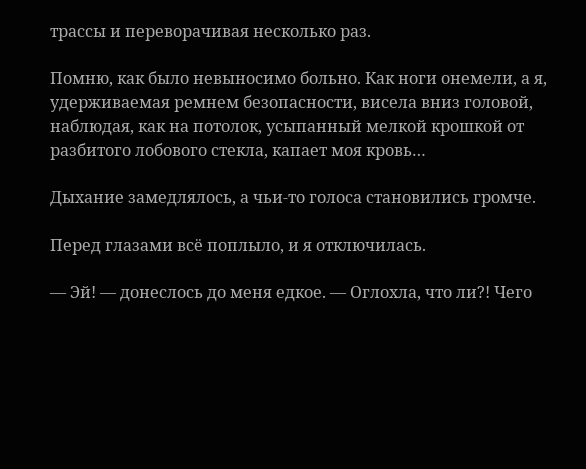трассы и переворачивая несколько раз.

Помню, как было невыносимо больно. Как ноги онемели, а я, удерживаемая ремнем безопасности, висела вниз головой, наблюдая, как на потолок, усыпанный мелкой крошкой от разбитого лобового стекла, капает моя кровь…

Дыхание замедлялось, а чьи-то голоса становились громче.

Перед глазами всё поплыло, и я отключилась.

— Эй! — донеслось до меня едкое. — Оглохла, что ли?! Чего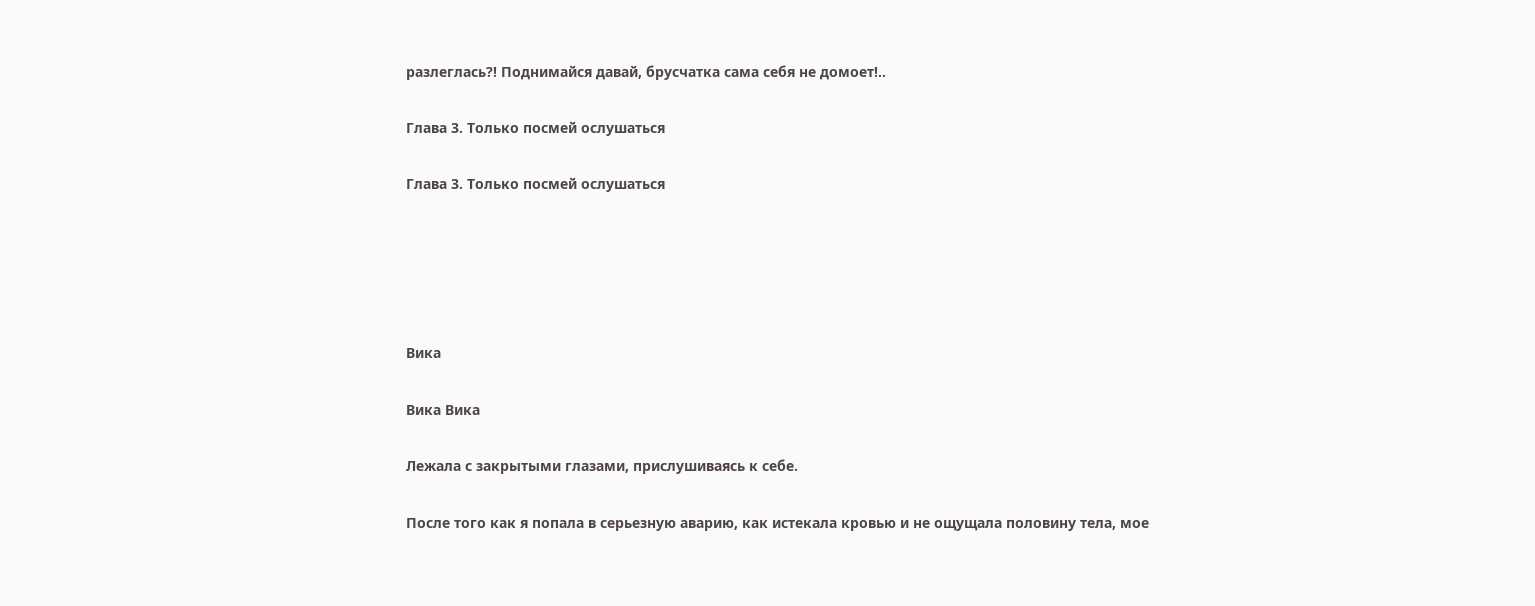разлеглась?! Поднимайся давай, брусчатка сама себя не домоет!..

Глава 3. Только посмей ослушаться

Глава 3. Только посмей ослушаться





Вика

Вика Вика

Лежала с закрытыми глазами, прислушиваясь к себе.

После того как я попала в серьезную аварию, как истекала кровью и не ощущала половину тела, мое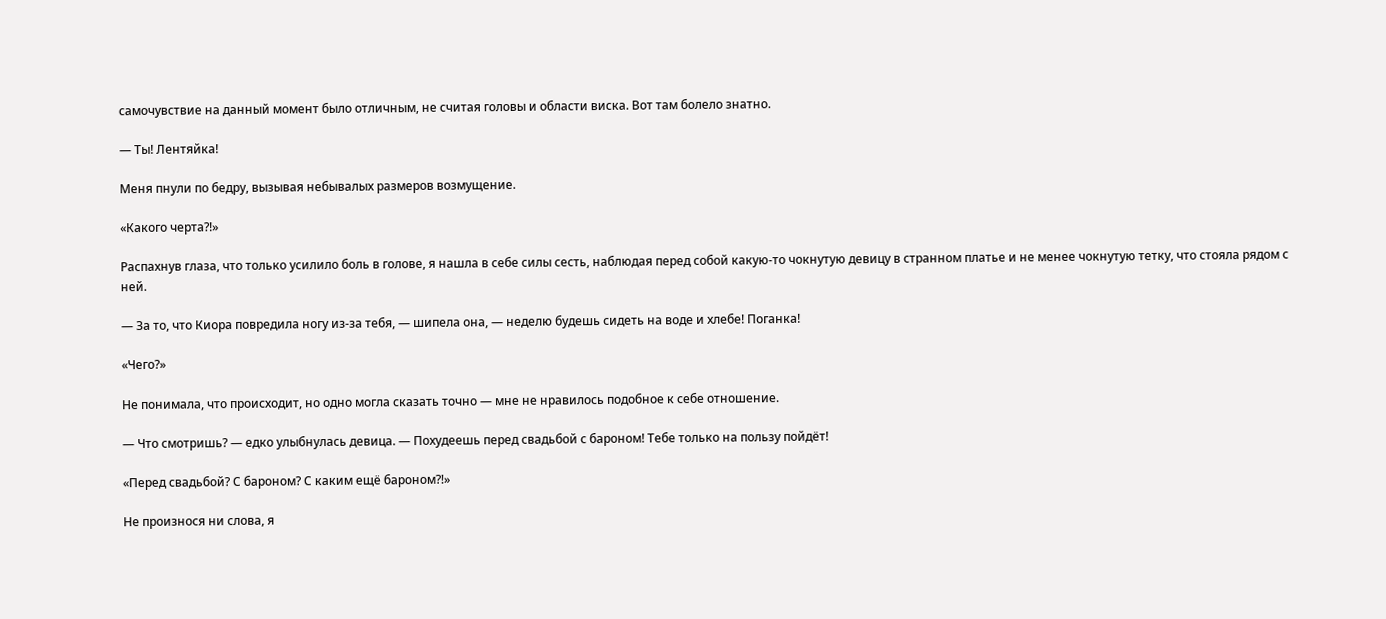самочувствие на данный момент было отличным, не считая головы и области виска. Вот там болело знатно.

— Ты! Лентяйка!

Меня пнули по бедру, вызывая небывалых размеров возмущение.

«Какого черта?!»

Распахнув глаза, что только усилило боль в голове, я нашла в себе силы сесть, наблюдая перед собой какую-то чокнутую девицу в странном платье и не менее чокнутую тетку, что стояла рядом с ней.

— За то, что Киора повредила ногу из-за тебя, — шипела она, — неделю будешь сидеть на воде и хлебе! Поганка!

«Чего?»

Не понимала, что происходит, но одно могла сказать точно — мне не нравилось подобное к себе отношение.

— Что смотришь? — едко улыбнулась девица. — Похудеешь перед свадьбой с бароном! Тебе только на пользу пойдёт!

«Перед свадьбой? С бароном? С каким ещё бароном?!»

Не произнося ни слова, я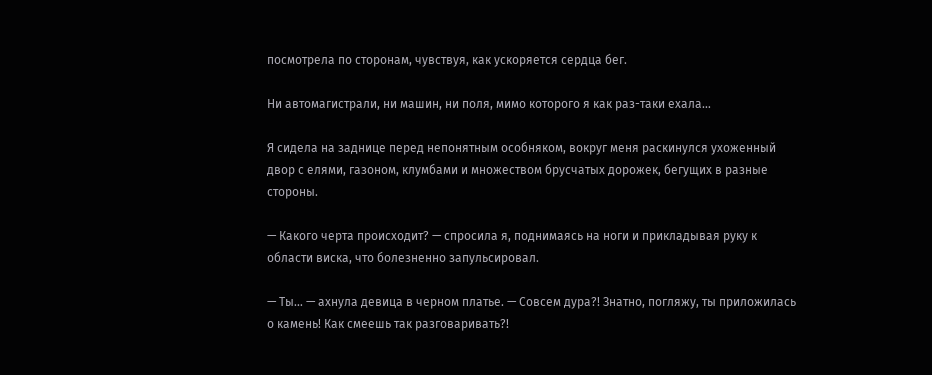посмотрела по сторонам, чувствуя, как ускоряется сердца бег.

Ни автомагистрали, ни машин, ни поля, мимо которого я как раз-таки ехала…

Я сидела на заднице перед непонятным особняком, вокруг меня раскинулся ухоженный двор с елями, газоном, клумбами и множеством брусчатых дорожек, бегущих в разные стороны.

— Какого черта происходит? — спросила я, поднимаясь на ноги и прикладывая руку к области виска, что болезненно запульсировал.

— Ты… — ахнула девица в черном платье. — Совсем дура?! Знатно, погляжу, ты приложилась о камень! Как смеешь так разговаривать?!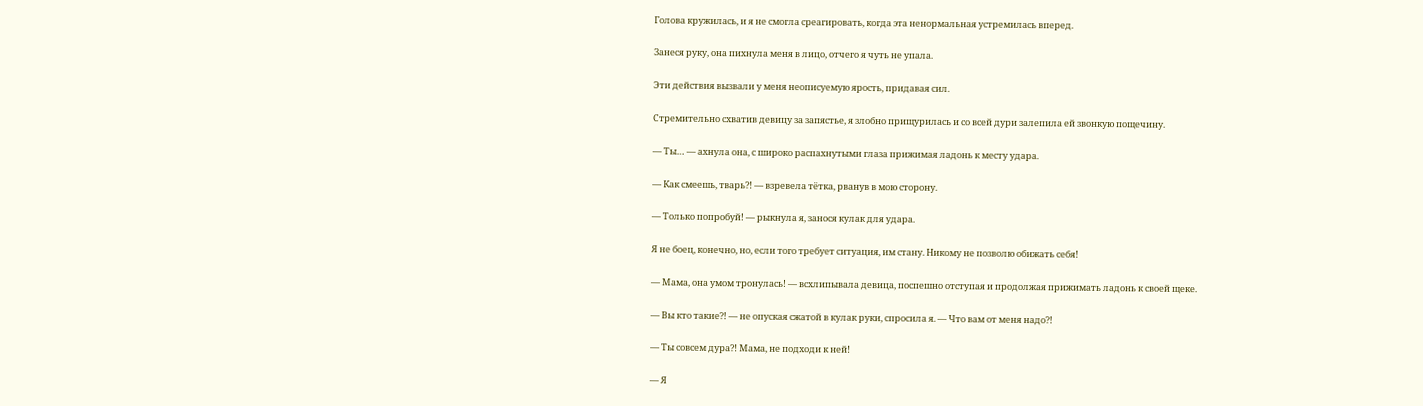Голова кружилась, и я не смогла среагировать, когда эта ненормальная устремилась вперед.

Занеся руку, она пихнула меня в лицо, отчего я чуть не упала.

Эти действия вызвали у меня неописуемую ярость, придавая сил.

Стремительно схватив девицу за запястье, я злобно прищурилась и со всей дури залепила ей звонкую пощечину.

— Ты… — ахнула она, с широко распахнутыми глаза прижимая ладонь к месту удара.

— Как смеешь, тварь?! — взревела тётка, рванув в мою сторону.

— Только попробуй! — рыкнула я, занося кулак для удара.

Я не боец, конечно, но, если того требует ситуация, им стану. Никому не позволю обижать себя!

— Мама, она умом тронулась! — всхлипывала девица, поспешно отступая и продолжая прижимать ладонь к своей щеке.

— Вы кто такие?! — не опуская сжатой в кулак руки, спросила я. — Что вам от меня надо?!

— Ты совсем дура?! Мама, не подходи к ней!

— Я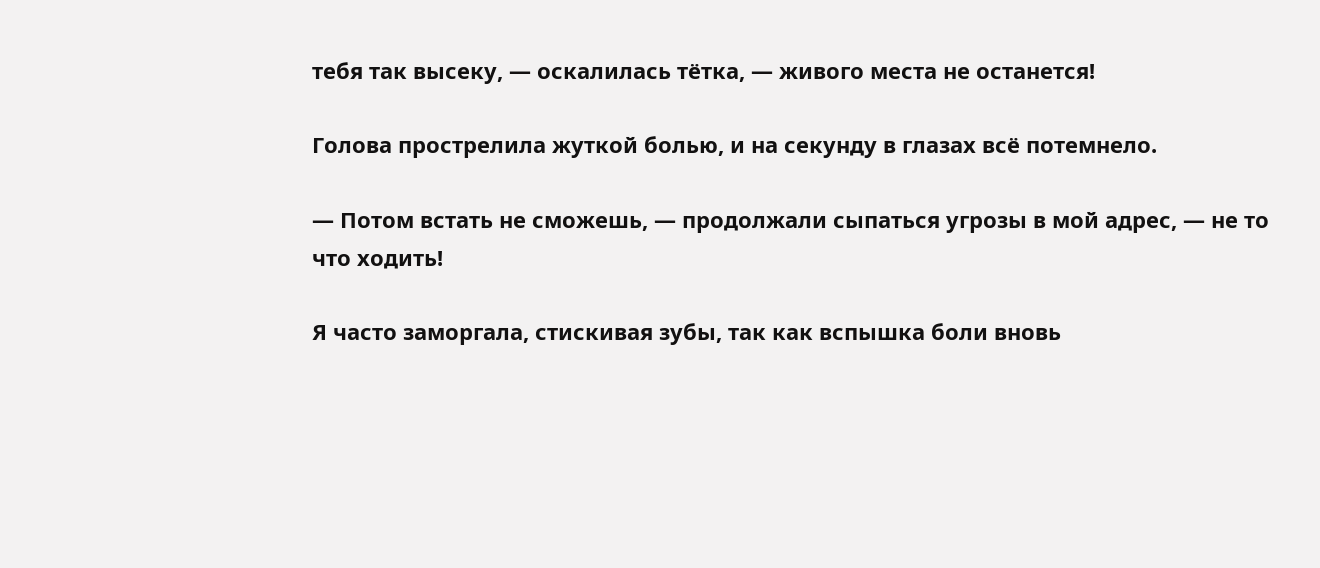тебя так высеку, — оскалилась тётка, — живого места не останется!

Голова прострелила жуткой болью, и на секунду в глазах всё потемнело.

— Потом встать не сможешь, — продолжали сыпаться угрозы в мой адрес, — не то что ходить!

Я часто заморгала, стискивая зубы, так как вспышка боли вновь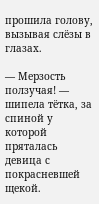прошила голову, вызывая слёзы в глазах.

— Мерзость ползучая! — шипела тётка, за спиной у которой пряталась девица с покрасневшей щекой.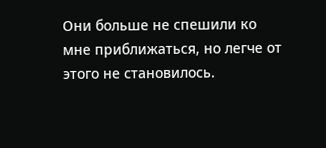Они больше не спешили ко мне приближаться, но легче от этого не становилось.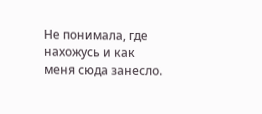Не понимала, где нахожусь и как меня сюда занесло.